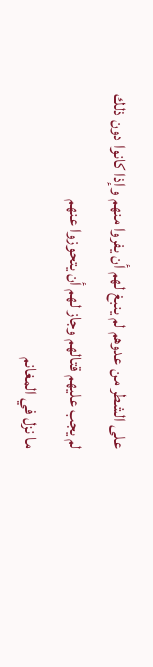على الشطر من عدوهم لم ينبغ لهم أن يفروا منهم وإذا كانوا دون ذلك لم يجب عليهم قتالهم وجاز لهم أن يتحوزوا عنهم
ما نزل في المغانم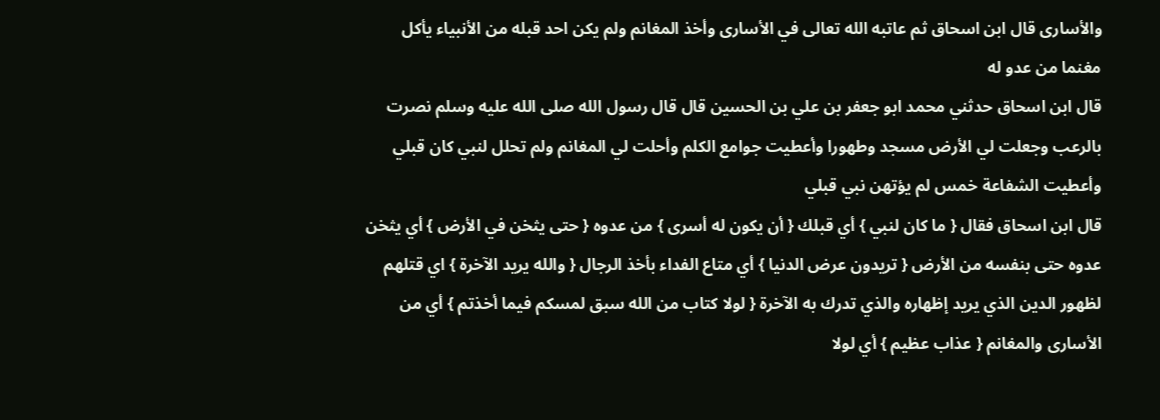والأسارى قال ابن اسحاق ثم عاتبه الله تعالى في الأسارى وأخذ المغانم ولم يكن احد قبله من الأنبياء يأكل مغنما من عدو له
قال ابن اسحاق حدثني محمد ابو جعفر بن علي بن الحسين قال قال رسول الله صلى الله عليه وسلم نصرت بالرعب وجعلت لي الأرض مسجد وطهورا وأعطيت جوامع الكلم وأحلت لي المغانم ولم تحلل لنبي كان قبلي وأعطيت الشفاعة خمس لم يؤتهن نبي قبلي
قال ابن اسحاق فقال { ما كان لنبي } أي قبلك { أن يكون له أسرى } من عدوه { حتى يثخن في الأرض } أي يثخن عدوه حتى بنفسه من الأرض { تريدون عرض الدنيا } أي متاع الفداء بأخذ الرجال { والله يريد الآخرة } اي قتلهم لظهور الدين الذي يريد إظهاره والذي تدرك به الآخرة { لولا كتاب من الله سبق لمسكم فيما أخذتم } أي من الأسارى والمغانم { عذاب عظيم } أي لولا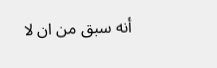أنه سبق من ان لا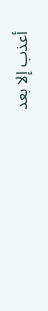أعذب إلا بعد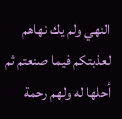النهي ولم يك نهاهم لعذبتكم فيما صنعتم ثم أحلها له ولهم رحمة